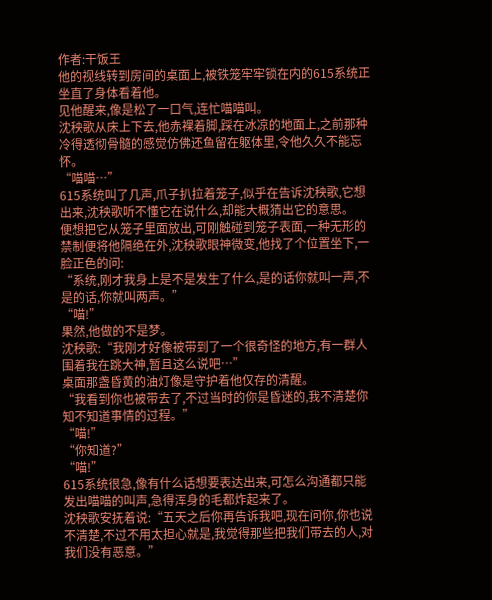作者:干饭王
他的视线转到房间的桌面上,被铁笼牢牢锁在内的615系统正坐直了身体看着他。
见他醒来,像是松了一口气,连忙喵喵叫。
沈秧歌从床上下去,他赤裸着脚,踩在冰凉的地面上,之前那种冷得透彻骨髓的感觉仿佛还鱼留在躯体里,令他久久不能忘怀。
“喵喵…”
615系统叫了几声,爪子扒拉着笼子,似乎在告诉沈秧歌,它想出来,沈秧歌听不懂它在说什么,却能大概猜出它的意思。
便想把它从笼子里面放出,可刚触碰到笼子表面,一种无形的禁制便将他隔绝在外,沈秧歌眼神微变,他找了个位置坐下,一脸正色的问:
“系统,刚才我身上是不是发生了什么,是的话你就叫一声,不是的话,你就叫两声。”
“喵!”
果然,他做的不是梦。
沈秧歌:“我刚才好像被带到了一个很奇怪的地方,有一群人围着我在跳大神,暂且这么说吧…”
桌面那盏昏黄的油灯像是守护着他仅存的清醒。
“我看到你也被带去了,不过当时的你是昏迷的,我不清楚你知不知道事情的过程。”
“喵!”
“你知道?”
“喵!”
615系统很急,像有什么话想要表达出来,可怎么沟通都只能发出喵喵的叫声,急得浑身的毛都炸起来了。
沈秧歌安抚着说:“五天之后你再告诉我吧,现在问你,你也说不清楚,不过不用太担心就是,我觉得那些把我们带去的人,对我们没有恶意。”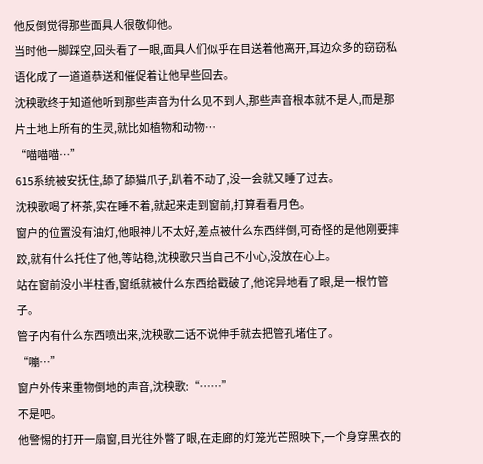他反倒觉得那些面具人很敬仰他。
当时他一脚踩空,回头看了一眼,面具人们似乎在目送着他离开,耳边众多的窃窃私语化成了一道道恭送和催促着让他早些回去。
沈秧歌终于知道他听到那些声音为什么见不到人,那些声音根本就不是人,而是那片土地上所有的生灵,就比如植物和动物…
“喵喵喵…”
615系统被安抚住,舔了舔猫爪子,趴着不动了,没一会就又睡了过去。
沈秧歌喝了杯茶,实在睡不着,就起来走到窗前,打算看看月色。
窗户的位置没有油灯,他眼神儿不太好,差点被什么东西绊倒,可奇怪的是他刚要摔跤,就有什么托住了他,等站稳,沈秧歌只当自己不小心,没放在心上。
站在窗前没小半柱香,窗纸就被什么东西给戳破了,他诧异地看了眼,是一根竹管子。
管子内有什么东西喷出来,沈秧歌二话不说伸手就去把管孔堵住了。
“嘣…”
窗户外传来重物倒地的声音,沈秧歌:“……”
不是吧。
他警惕的打开一扇窗,目光往外瞥了眼,在走廊的灯笼光芒照映下,一个身穿黑衣的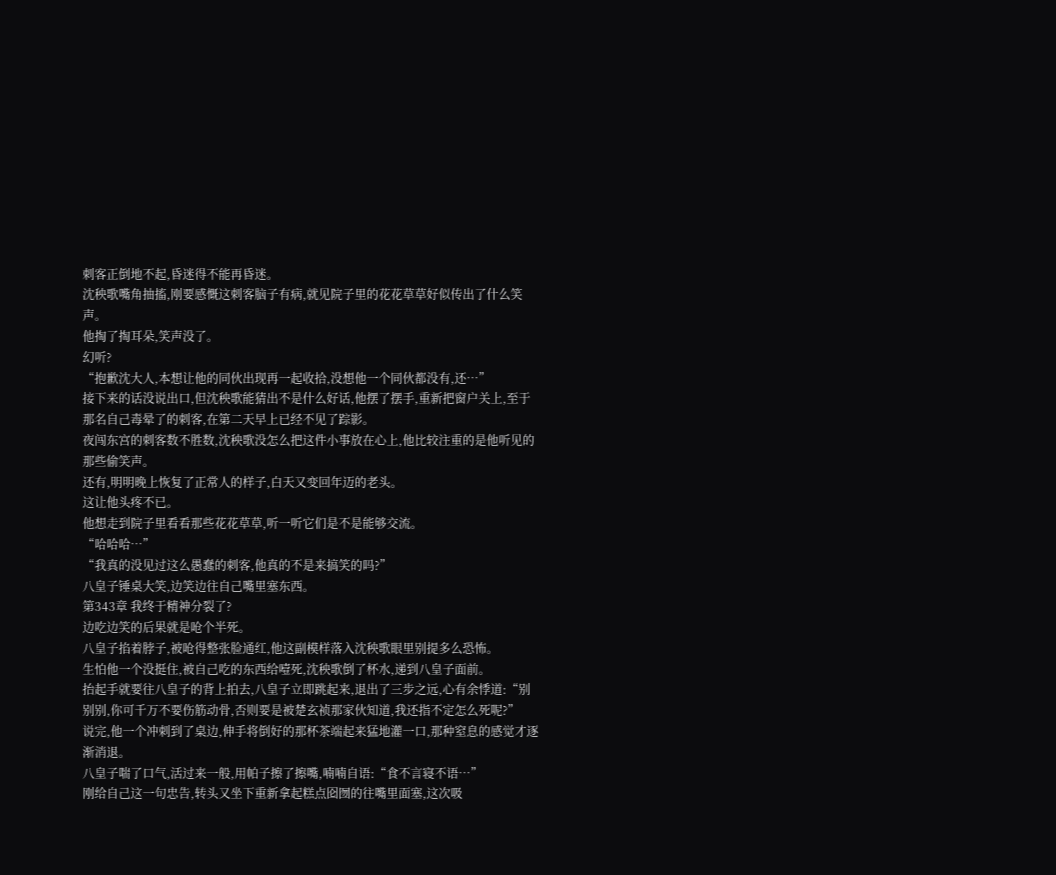刺客正倒地不起,昏迷得不能再昏迷。
沈秧歌嘴角抽搐,刚要感慨这刺客脑子有病,就见院子里的花花草草好似传出了什么笑声。
他掏了掏耳朵,笑声没了。
幻听?
“抱歉沈大人,本想让他的同伙出现再一起收拾,没想他一个同伙都没有,还…”
接下来的话没说出口,但沈秧歌能猜出不是什么好话,他摆了摆手,重新把窗户关上,至于那名自己毒晕了的刺客,在第二天早上已经不见了踪影。
夜闯东宫的刺客数不胜数,沈秧歌没怎么把这件小事放在心上,他比较注重的是他听见的那些偷笑声。
还有,明明晚上恢复了正常人的样子,白天又变回年迈的老头。
这让他头疼不已。
他想走到院子里看看那些花花草草,听一听它们是不是能够交流。
“哈哈哈…”
“我真的没见过这么愚蠢的刺客,他真的不是来搞笑的吗?”
八皇子锤桌大笑,边笑边往自己嘴里塞东西。
第343章 我终于精神分裂了?
边吃边笑的后果就是呛个半死。
八皇子掐着脖子,被呛得整张脸通红,他这副模样落入沈秧歌眼里别提多么恐怖。
生怕他一个没挺住,被自己吃的东西给噎死,沈秧歌倒了杯水,递到八皇子面前。
抬起手就要往八皇子的背上拍去,八皇子立即跳起来,退出了三步之远,心有余悸道:“别别别,你可千万不要伤筋动骨,否则要是被楚玄祯那家伙知道,我还指不定怎么死呢?”
说完,他一个冲刺到了桌边,伸手将倒好的那杯茶端起来猛地灌一口,那种窒息的感觉才逐渐消退。
八皇子喘了口气,活过来一般,用帕子擦了擦嘴,喃喃自语:“食不言寝不语…”
刚给自己这一句忠告,转头又坐下重新拿起糕点囵囫的往嘴里面塞,这次吸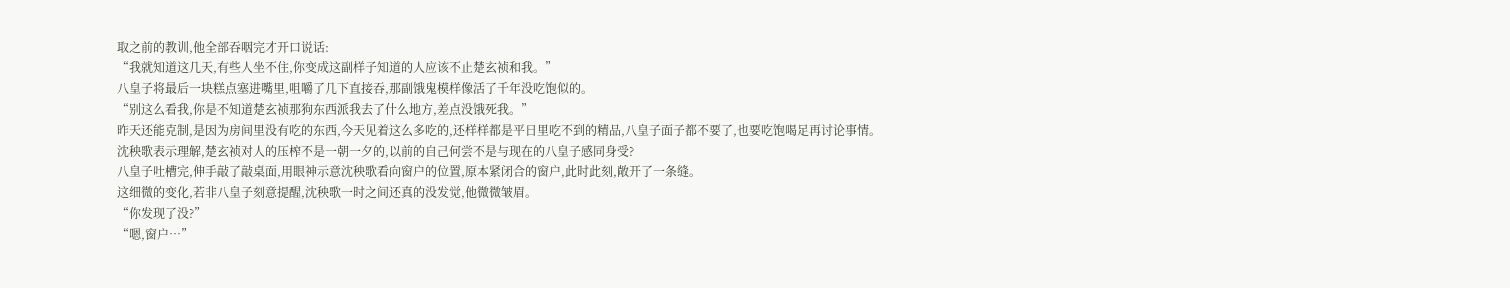取之前的教训,他全部吞咽完才开口说话:
“我就知道这几天,有些人坐不住,你变成这副样子知道的人应该不止楚玄祯和我。”
八皇子将最后一块糕点塞进嘴里,咀嚼了几下直接吞,那副饿鬼模样像活了千年没吃饱似的。
“别这么看我,你是不知道楚玄祯那狗东西派我去了什么地方,差点没饿死我。”
昨天还能克制,是因为房间里没有吃的东西,今天见着这么多吃的,还样样都是平日里吃不到的精品,八皇子面子都不要了,也要吃饱喝足再讨论事情。
沈秧歌表示理解,楚玄祯对人的压榨不是一朝一夕的,以前的自己何尝不是与现在的八皇子感同身受?
八皇子吐槽完,伸手敲了敲桌面,用眼神示意沈秧歌看向窗户的位置,原本紧闭合的窗户,此时此刻,敞开了一条缝。
这细微的变化,若非八皇子刻意提醒,沈秧歌一时之间还真的没发觉,他微微皱眉。
“你发现了没?”
“嗯,窗户…”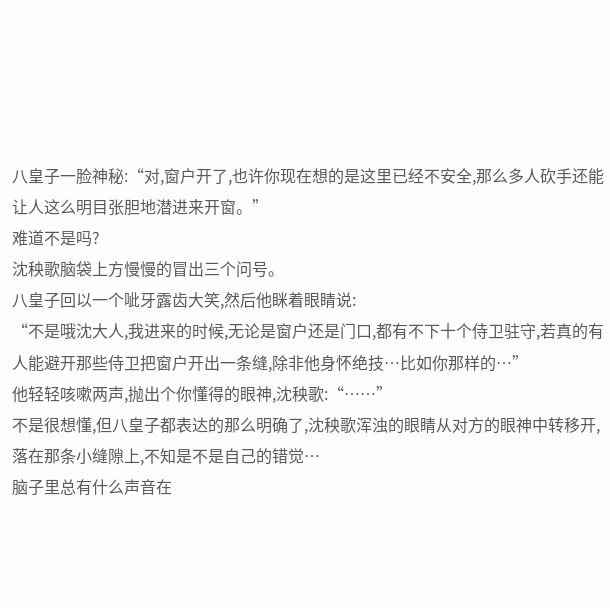八皇子一脸神秘:“对,窗户开了,也许你现在想的是这里已经不安全,那么多人砍手还能让人这么明目张胆地潜进来开窗。”
难道不是吗?
沈秧歌脑袋上方慢慢的冒出三个问号。
八皇子回以一个呲牙露齿大笑,然后他眯着眼睛说:
“不是哦沈大人,我进来的时候,无论是窗户还是门口,都有不下十个侍卫驻守,若真的有人能避开那些侍卫把窗户开出一条缝,除非他身怀绝技…比如你那样的…”
他轻轻咳嗽两声,抛出个你懂得的眼神,沈秧歌:“……”
不是很想懂,但八皇子都表达的那么明确了,沈秧歌浑浊的眼睛从对方的眼神中转移开,落在那条小缝隙上,不知是不是自己的错觉…
脑子里总有什么声音在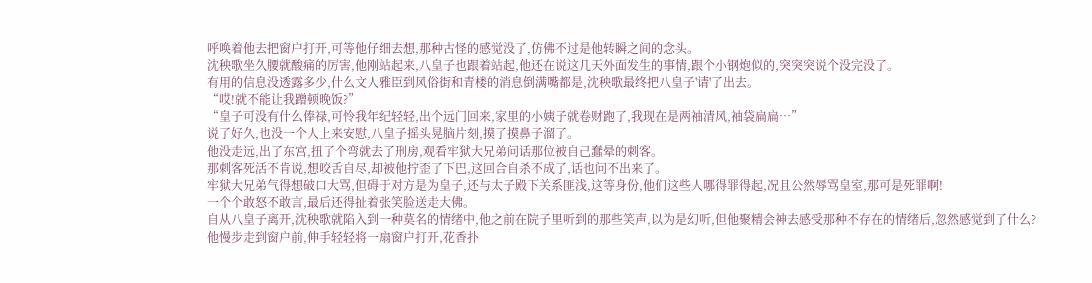呼唤着他去把窗户打开,可等他仔细去想,那种古怪的感觉没了,仿佛不过是他转瞬之间的念头。
沈秧歌坐久腰就酸痛的厉害,他刚站起来,八皇子也跟着站起,他还在说这几天外面发生的事情,跟个小钢炮似的,突突突说个没完没了。
有用的信息没透露多少,什么文人雅臣到风俗街和青楼的消息倒满嘴都是,沈秧歌最终把八皇子'请'了出去。
“哎!就不能让我蹭顿晚饭?”
“皇子可没有什么俸禄,可怜我年纪轻轻,出个远门回来,家里的小姨子就卷财跑了,我现在是两袖清风,袖袋扁扁…”
说了好久,也没一个人上来安慰,八皇子摇头晃脑片刻,摸了摸鼻子溜了。
他没走远,出了东宫,扭了个弯就去了刑房,观看牢狱大兄弟问话那位被自己蠢晕的刺客。
那刺客死活不肯说,想咬舌自尽,却被他拧歪了下巴,这回合自杀不成了,话也问不出来了。
牢狱大兄弟气得想破口大骂,但碍于对方是为皇子,还与太子殿下关系匪浅,这等身份,他们这些人哪得罪得起,况且公然辱骂皇室,那可是死罪啊!
一个个敢怒不敢言,最后还得扯着张笑脸送走大佛。
自从八皇子离开,沈秧歌就陷入到一种莫名的情绪中,他之前在院子里听到的那些笑声,以为是幻听,但他聚精会神去感受那种不存在的情绪后,忽然感觉到了什么?
他慢步走到窗户前,伸手轻轻将一扇窗户打开,花香扑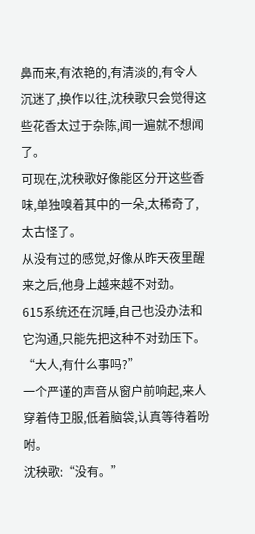鼻而来,有浓艳的,有清淡的,有令人沉迷了,换作以往,沈秧歌只会觉得这些花香太过于杂陈,闻一遍就不想闻了。
可现在,沈秧歌好像能区分开这些香味,单独嗅着其中的一朵,太稀奇了,太古怪了。
从没有过的感觉,好像从昨天夜里醒来之后,他身上越来越不对劲。
615系统还在沉睡,自己也没办法和它沟通,只能先把这种不对劲压下。
“大人,有什么事吗?”
一个严谨的声音从窗户前响起,来人穿着侍卫服,低着脑袋,认真等待着吩咐。
沈秧歌:“没有。”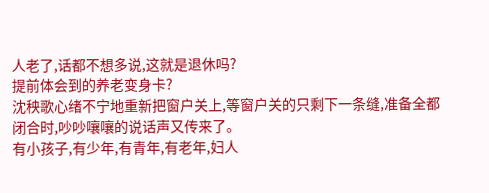人老了,话都不想多说,这就是退休吗?
提前体会到的养老变身卡?
沈秧歌心绪不宁地重新把窗户关上,等窗户关的只剩下一条缝,准备全都闭合时,吵吵嚷嚷的说话声又传来了。
有小孩子,有少年,有青年,有老年,妇人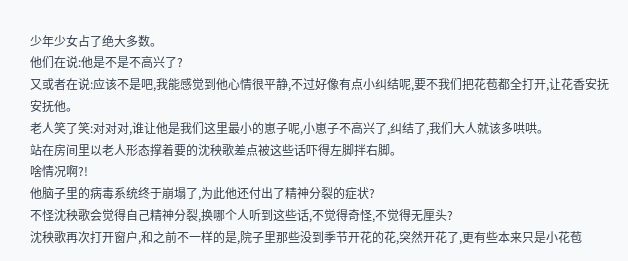少年少女占了绝大多数。
他们在说:他是不是不高兴了?
又或者在说:应该不是吧,我能感觉到他心情很平静,不过好像有点小纠结呢,要不我们把花苞都全打开,让花香安抚安抚他。
老人笑了笑:对对对,谁让他是我们这里最小的崽子呢,小崽子不高兴了,纠结了,我们大人就该多哄哄。
站在房间里以老人形态撑着要的沈秧歌差点被这些话吓得左脚拌右脚。
啥情况啊?!
他脑子里的病毒系统终于崩塌了,为此他还付出了精神分裂的症状?
不怪沈秧歌会觉得自己精神分裂,换哪个人听到这些话,不觉得奇怪,不觉得无厘头?
沈秧歌再次打开窗户,和之前不一样的是,院子里那些没到季节开花的花,突然开花了,更有些本来只是小花苞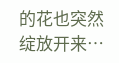的花也突然绽放开来…